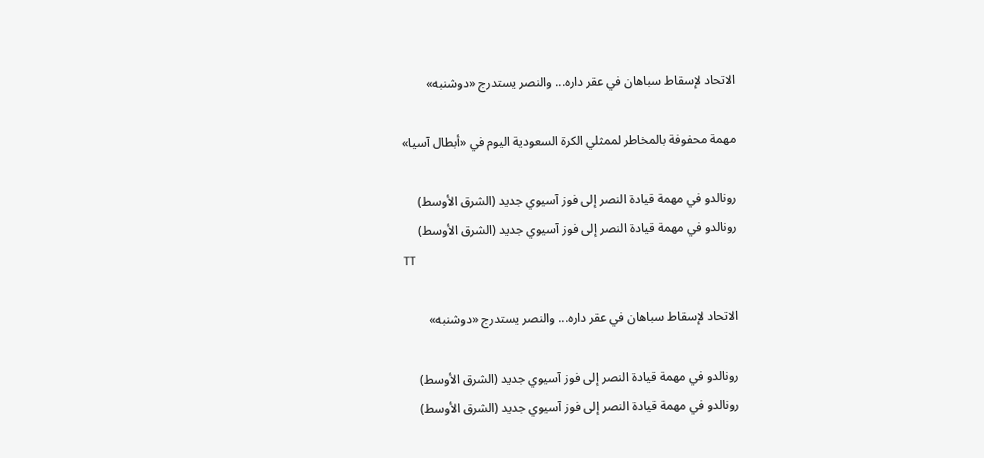الاتحاد لإسقاط سباهان في عقر داره... والنصر يستدرج «دوشنبه»

مهمة محفوفة بالمخاطر لممثلي الكرة السعودية اليوم في «أبطال آسيا»

رونالدو في مهمة قيادة النصر إلى فوز آسيوي جديد (الشرق الأوسط)
رونالدو في مهمة قيادة النصر إلى فوز آسيوي جديد (الشرق الأوسط)
TT

الاتحاد لإسقاط سباهان في عقر داره... والنصر يستدرج «دوشنبه»

رونالدو في مهمة قيادة النصر إلى فوز آسيوي جديد (الشرق الأوسط)
رونالدو في مهمة قيادة النصر إلى فوز آسيوي جديد (الشرق الأوسط)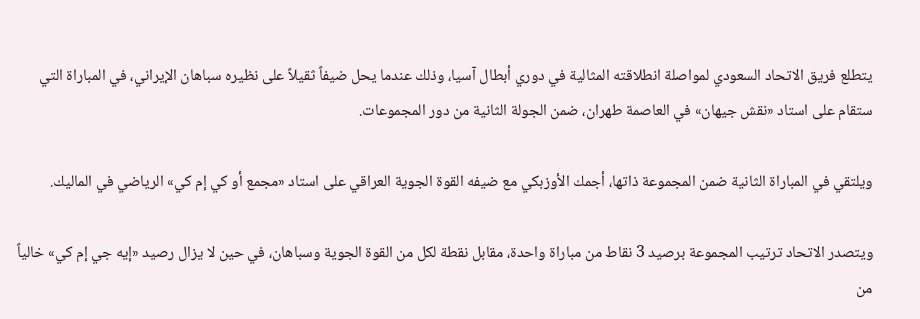يتطلع فريق الاتحاد السعودي لمواصلة انطلاقته المثالية في دوري أبطال آسيا، وذلك عندما يحل ضيفاً ثقيلاً على نظيره سباهان الإيراني، في المباراة التي ستقام على استاد «نقش جيهان» في العاصمة طهران، ضمن الجولة الثانية من دور المجموعات.

ويلتقي في المباراة الثانية ضمن المجموعة ذاتها، أجمك الأوزبكي مع ضيفه القوة الجوية العراقي على استاد «مجمع أو كي إم كي» الرياضي في الماليك.

ويتصدر الاتحاد ترتيب المجموعة برصيد 3 نقاط من مباراة واحدة، مقابل نقطة لكل من القوة الجوية وسباهان، في حين لا يزال رصيد «إيه جي إم كي» خالياً من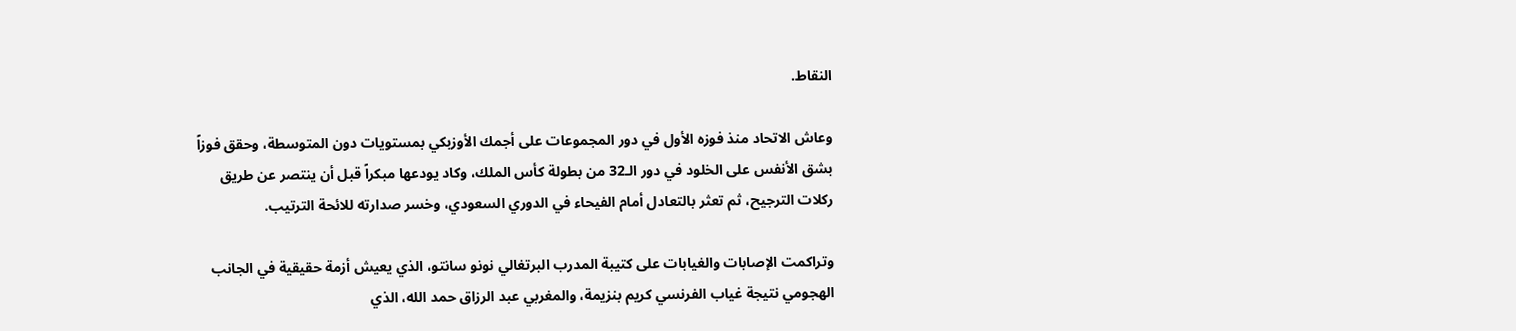النقاط.

وعاش الاتحاد منذ فوزه الأول في دور المجموعات على أجمك الأوزبكي بمستويات دون المتوسطة، وحقق فوزاً بشق الأنفس على الخلود في دور الـ32 من بطولة كأس الملك، وكاد يودعها مبكراً قبل أن ينتصر عن طريق ركلات الترجيح، ثم تعثر بالتعادل أمام الفيحاء في الدوري السعودي، وخسر صدارته للائحة الترتيب.

وتراكمت الإصابات والغيابات على كتيبة المدرب البرتغالي نونو سانتو، الذي يعيش أزمة حقيقية في الجانب الهجومي نتيجة غياب الفرنسي كريم بنزيمة، والمغربي عبد الرزاق حمد الله، الذي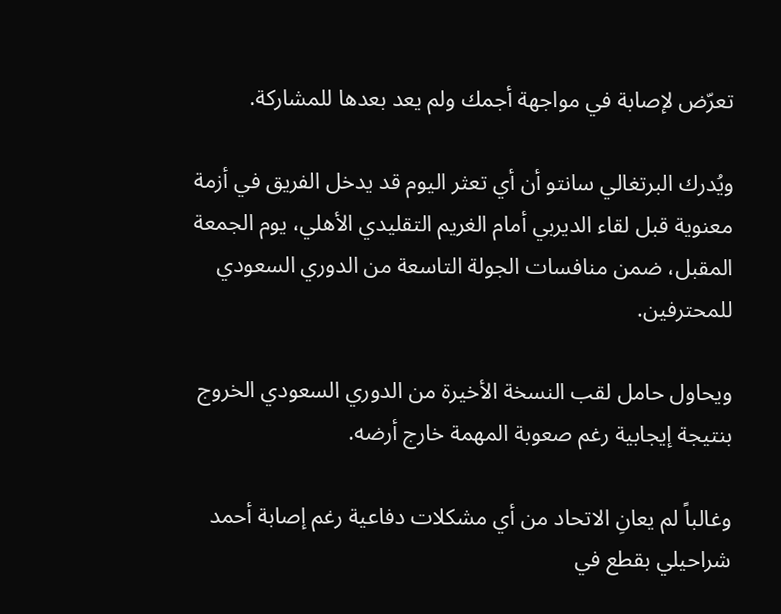تعرّض لإصابة في مواجهة أجمك ولم يعد بعدها للمشاركة.

ويُدرك البرتغالي سانتو أن أي تعثر اليوم قد يدخل الفريق في أزمة معنوية قبل لقاء الديربي أمام الغريم التقليدي الأهلي، يوم الجمعة المقبل، ضمن منافسات الجولة التاسعة من الدوري السعودي للمحترفين.

ويحاول حامل لقب النسخة الأخيرة من الدوري السعودي الخروج بنتيجة إيجابية رغم صعوبة المهمة خارج أرضه.

وغالباً لم يعانِ الاتحاد من أي مشكلات دفاعية رغم إصابة أحمد شراحيلي بقطع في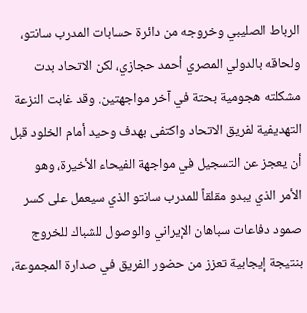الرباط الصليبي وخروجه من دائرة حسابات المدرب سانتو، ولحاقه بالدولي المصري أحمد حجازي، لكن الاتحاد بدت مشكلته هجومية بحتة في آخر مواجهتين. وقد غابت النزعة التهديفية لفريق الاتحاد واكتفى بهدف وحيد أمام الخلود قبل أن يعجز عن التسجيل في مواجهة الفيحاء الأخيرة، وهو الأمر الذي يبدو مقلقاً للمدرب سانتو الذي سيعمل على كسر صمود دفاعات سباهان الإيراني والوصول للشباك للخروج بنتيجة إيجابية تعزز من حضور الفريق في صدارة المجموعة،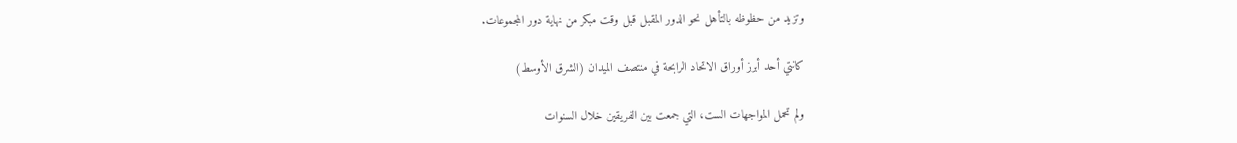وتزيد من حظوظه بالتأهل نحو الدور المقبل قبل وقت مبكر من نهاية دور المجموعات.

كانتي أحد أبرز أوراق الاتحاد الرابحة في منتصف الميدان (الشرق الأوسط)

ولم تحمل المواجهات الست، التي جمعت بين الفريقين خلال السنوات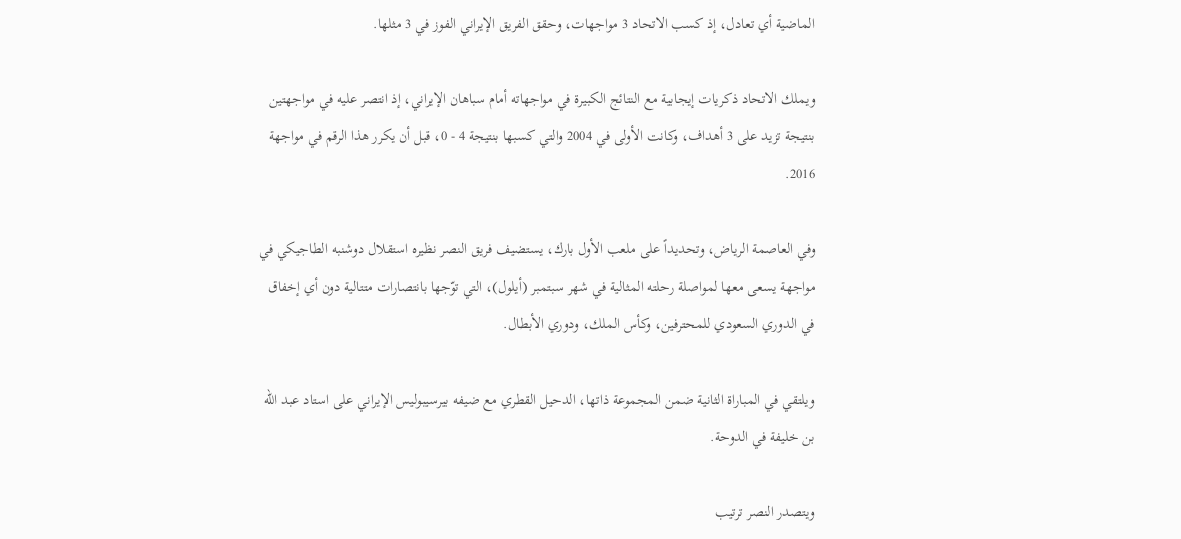الماضية أي تعادل، إذ كسب الاتحاد 3 مواجهات، وحقق الفريق الإيراني الفوز في 3 مثلها.

ويملك الاتحاد ذكريات إيجابية مع النتائج الكبيرة في مواجهاته أمام سباهان الإيراني، إذ انتصر عليه في مواجهتين بنتيجة تزيد على 3 أهداف، وكانت الأولى في 2004 والتي كسبها بنتيجة 4 - 0، قبل أن يكرر هذا الرقم في مواجهة 2016.

وفي العاصمة الرياض، وتحديداً على ملعب الأول بارك، يستضيف فريق النصر نظيره استقلال دوشنبه الطاجيكي في مواجهة يسعى معها لمواصلة رحلته المثالية في شهر سبتمبر (أيلول)، التي توّجها بانتصارات متتالية دون أي إخفاق في الدوري السعودي للمحترفين، وكأس الملك، ودوري الأبطال.

ويلتقي في المباراة الثانية ضمن المجموعة ذاتها، الدحيل القطري مع ضيفه بيرسيبوليس الإيراني على استاد عبد الله بن خليفة في الدوحة.

ويتصدر النصر ترتيب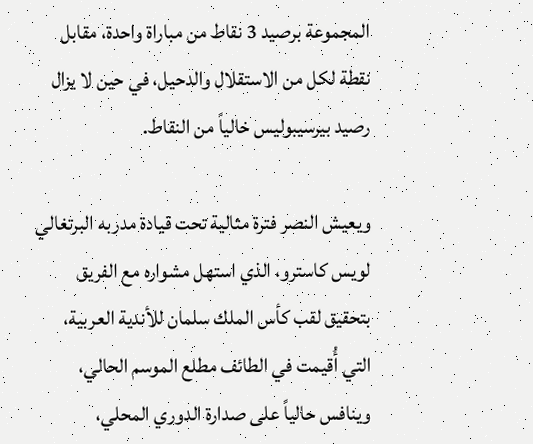المجموعة برصيد 3 نقاط من مباراة واحدة، مقابل نقطة لكل من الاستقلال والدحيل، في حين لا يزال رصيد بيرسيبوليس خالياً من النقاط.

ويعيش النصر فترة مثالية تحت قيادة مدربه البرتغالي لويس كاسترو، الذي استهل مشواره مع الفريق بتحقيق لقب كأس الملك سلمان للأندية العربية، التي أُقيمت في الطائف مطلع الموسم الحالي، وينافس حالياً على صدارة الدوري المحلي،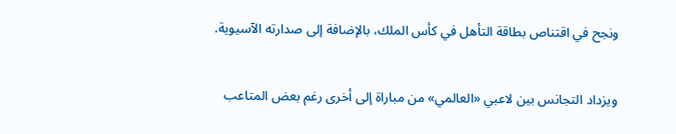ونجح في اقتناص بطاقة التأهل في كأس الملك، بالإضافة إلى صدارته الآسيوية.

ويزداد التجانس بين لاعبي «العالمي» من مباراة إلى أخرى رغم بعض المتاعب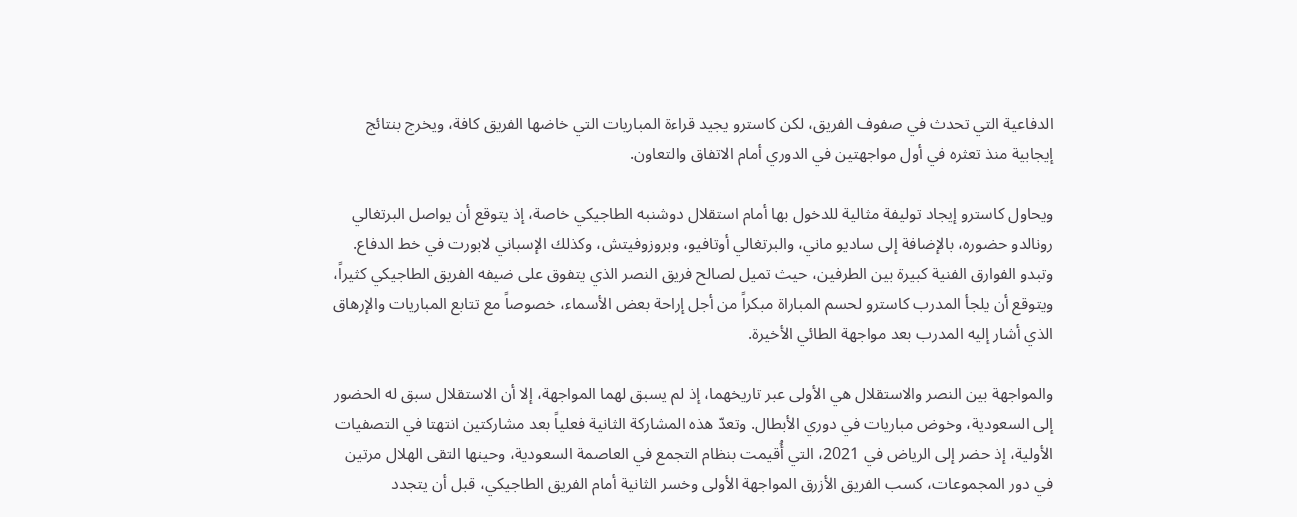الدفاعية التي تحدث في صفوف الفريق، لكن كاسترو يجيد قراءة المباريات التي خاضها الفريق كافة، ويخرج بنتائج إيجابية منذ تعثره في أول مواجهتين في الدوري أمام الاتفاق والتعاون.

ويحاول كاسترو إيجاد توليفة مثالية للدخول بها أمام استقلال دوشنبه الطاجيكي خاصة، إذ يتوقع أن يواصل البرتغالي رونالدو حضوره، بالإضافة إلى ساديو ماني، والبرتغالي أوتافيو، وبروزوفيتش، وكذلك الإسباني لابورت في خط الدفاع. وتبدو الفوارق الفنية كبيرة بين الطرفين، حيث تميل لصالح فريق النصر الذي يتفوق على ضيفه الفريق الطاجيكي كثيراً، ويتوقع أن يلجأ المدرب كاسترو لحسم المباراة مبكراً من أجل إراحة بعض الأسماء، خصوصاً مع تتابع المباريات والإرهاق الذي أشار إليه المدرب بعد مواجهة الطائي الأخيرة.

والمواجهة بين النصر والاستقلال هي الأولى عبر تاريخهما، إذ لم يسبق لهما المواجهة، إلا أن الاستقلال سبق له الحضور إلى السعودية، وخوض مباريات في دوري الأبطال. وتعدّ هذه المشاركة الثانية فعلياً بعد مشاركتين انتهتا في التصفيات الأولية، إذ حضر إلى الرياض في 2021، التي أُقيمت بنظام التجمع في العاصمة السعودية، وحينها التقى الهلال مرتين في دور المجموعات، كسب الفريق الأزرق المواجهة الأولى وخسر الثانية أمام الفريق الطاجيكي، قبل أن يتجدد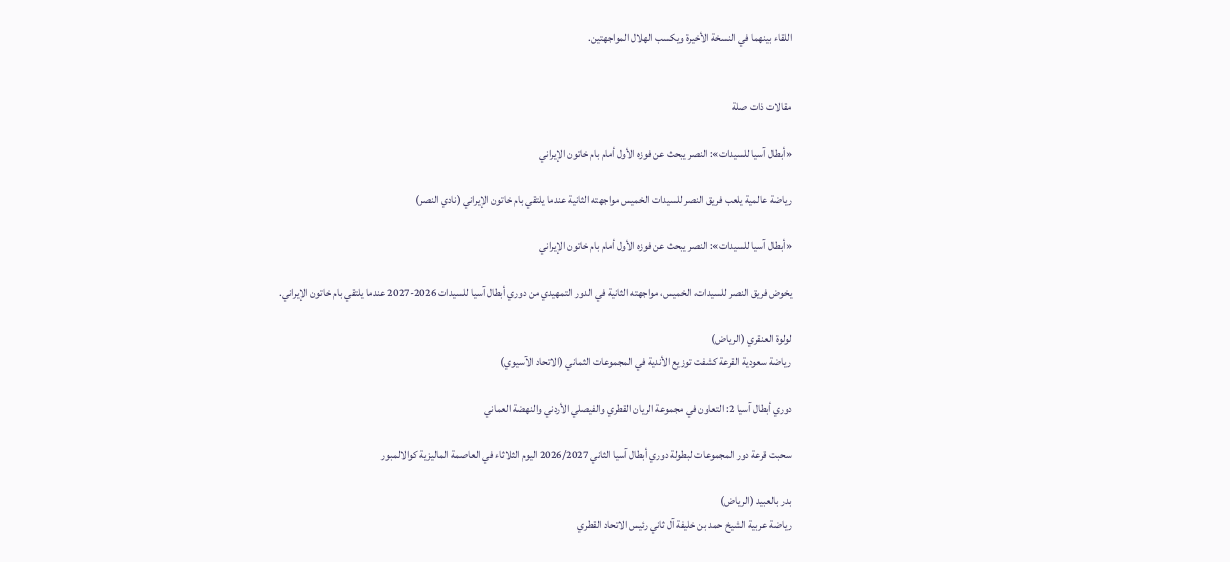اللقاء بينهما في النسخة الأخيرة ويكسب الهلال المواجهتين.


مقالات ذات صلة

«أبطال آسيا للسيدات»: النصر يبحث عن فوزه الأول أمام بام خاتون الإيراني

رياضة عالمية يلعب فريق النصر للسيدات الخميس مواجهته الثانية عندما يلتقي بام خاتون الإيراني (نادي النصر)

«أبطال آسيا للسيدات»: النصر يبحث عن فوزه الأول أمام بام خاتون الإيراني

يخوض فريق النصر للسيدات، الخميس، مواجهته الثانية في الدور التمهيدي من دوري أبطال آسيا للسيدات 2026-2027 عندما يلتقي بام خاتون الإيراني.

لولوة العنقري (الرياض)
رياضة سعودية القرعة كشفت توزيع الأندية في المجموعات الثماني (الاتحاد الآسيوي)

دوري أبطال آسيا 2: التعاون في مجموعة الريان القطري والفيصلي الأردني والنهضة العماني

سحبت قرعة دور المجموعات لبطولة دوري أبطال آسيا الثاني 2026/2027 اليوم الثلاثاء في العاصمة الماليزية كوالالمبور

بدر بالعبيد (الرياض)
رياضة عربية الشيخ حمد بن ‌خليفة آل ثاني رئيس الاتحاد القطري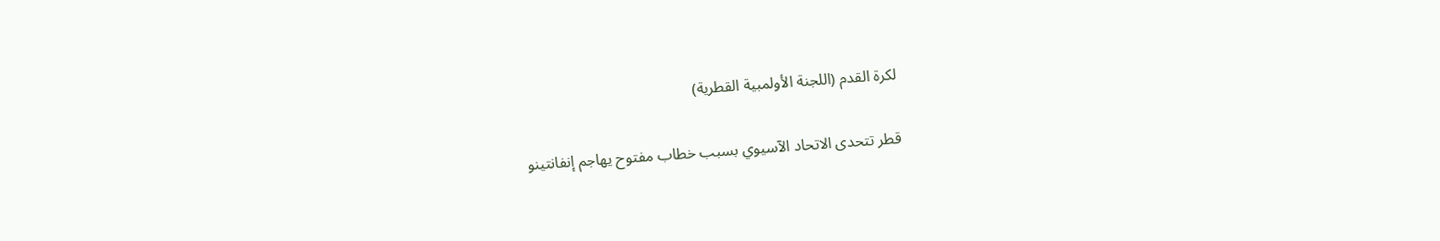لكرة القدم (اللجنة الأولمبية القطرية)

قطر تتحدى الاتحاد الآسيوي بسبب خطاب مفتوح يهاجم إنفانتينو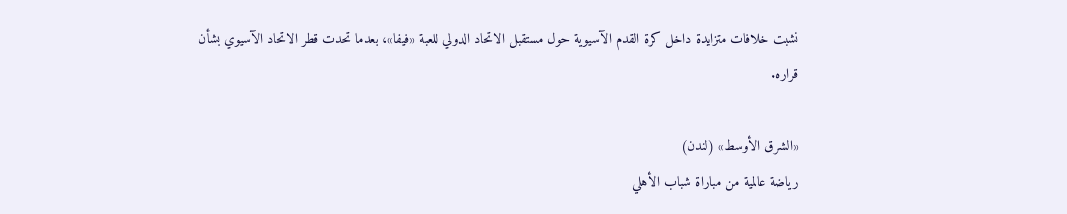نشبت خلافات متزايدة داخل كرة القدم الآسيوية حول مستقبل الاتحاد الدولي للعبة «فيفا»، بعدما تحدت قطر الاتحاد الآسيوي بشأن قراره.

«الشرق الأوسط» (لندن)
رياضة عالمية من مباراة شباب الأهلي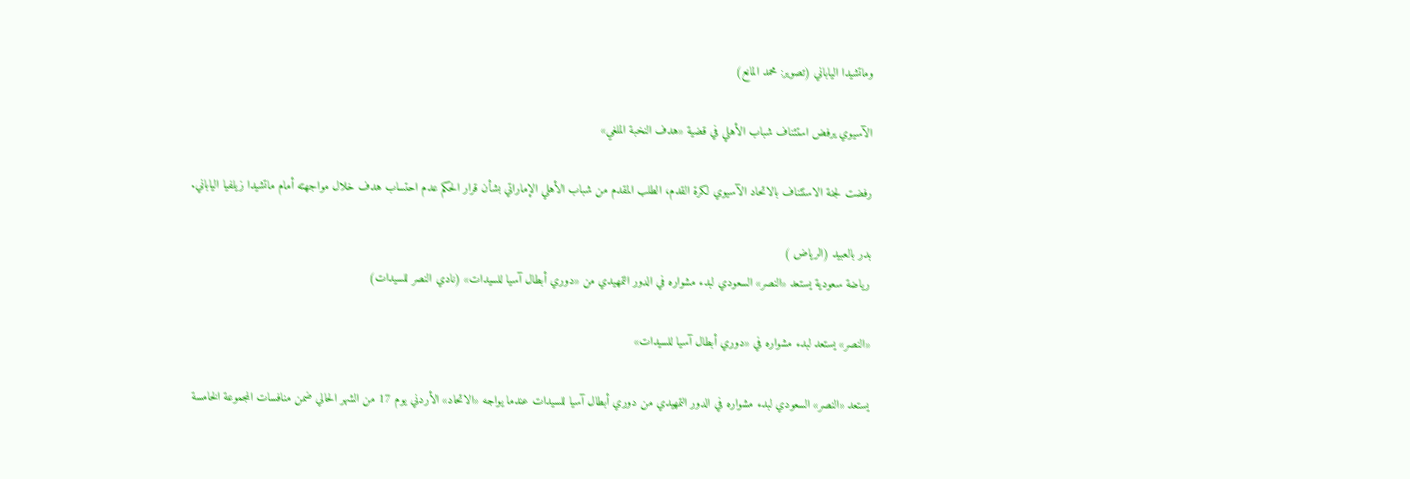وماتشيدا الياباني (تصوير: محمد المانع)

الآسيوي يرفض استئناف شباب الأهلي في قضية «هدف النخبة الملغي»

رفضت لجنة الاستئناف بالاتحاد الآسيوي لكرة القدم، الطلب المقدم من شباب الأهلي الإماراتي بشأن قرار الحكم عدم احتساب هدف خلال مواجهته أمام ماتشيدا زيلفيا الياباني.

بدر بالعبيد (الرياض )
رياضة سعودية يستعد «النصر» السعودي لبدء مشواره في الدور التمهيدي من «دوري أبطال آسيا للسيدات» (نادي النصر للسيدات)

«النصر» يستعد لبدء مشواره في «دوري أبطال آسيا للسيدات»

يستعد «النصر» السعودي لبدء مشواره في الدور التمهيدي من دوري أبطال آسيا للسيدات عندما يواجه «الاتحاد» الأردني يوم 17 من الشهر الحالي ضمن منافسات المجموعة الخامسة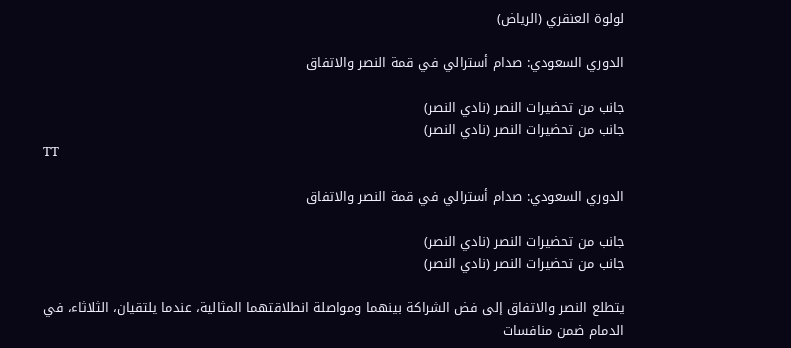لولوة العنقري (الرياض)

الدوري السعودي: صدام أسترالي في قمة النصر والاتفاق

جانب من تحضيرات النصر (نادي النصر)
جانب من تحضيرات النصر (نادي النصر)
TT

الدوري السعودي: صدام أسترالي في قمة النصر والاتفاق

جانب من تحضيرات النصر (نادي النصر)
جانب من تحضيرات النصر (نادي النصر)

يتطلع النصر والاتفاق إلى فض الشراكة بينهما ومواصلة انطلاقتهما المثالية، عندما يلتقيان، الثلاثاء، في الدمام ضمن منافسات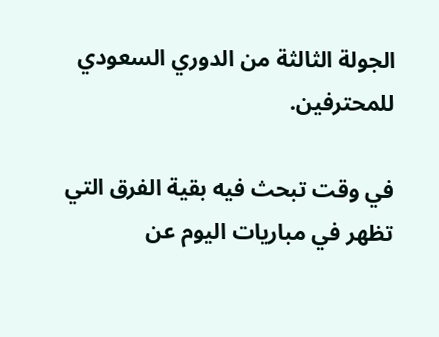الجولة الثالثة من الدوري السعودي للمحترفين.

في وقت تبحث فيه بقية الفرق التي تظهر في مباريات اليوم عن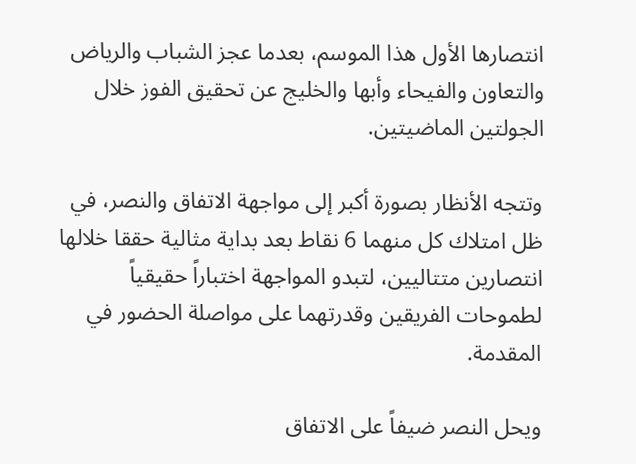انتصارها الأول هذا الموسم، بعدما عجز الشباب والرياض والتعاون والفيحاء وأبها والخليج عن تحقيق الفوز خلال الجولتين الماضيتين.

وتتجه الأنظار بصورة أكبر إلى مواجهة الاتفاق والنصر، في ظل امتلاك كل منهما 6 نقاط بعد بداية مثالية حققا خلالها انتصارين متتاليين، لتبدو المواجهة اختباراً حقيقياً لطموحات الفريقين وقدرتهما على مواصلة الحضور في المقدمة.

ويحل النصر ضيفاً على الاتفاق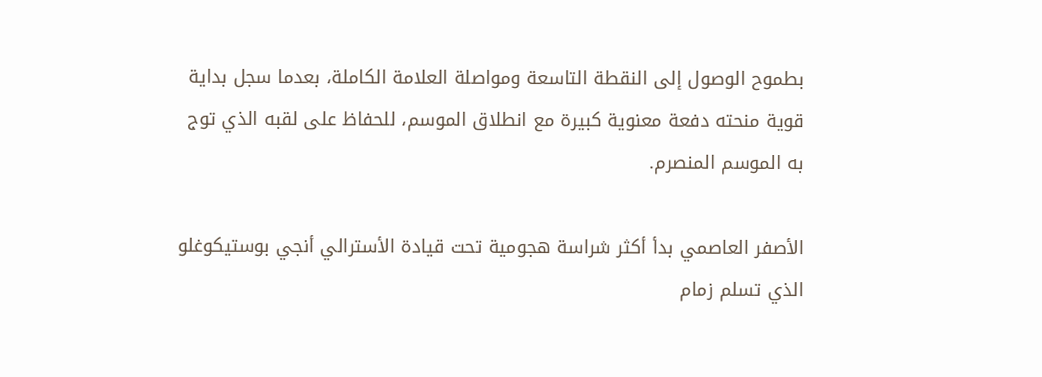بطموح الوصول إلى النقطة التاسعة ومواصلة العلامة الكاملة، بعدما سجل بداية قوية منحته دفعة معنوية كبيرة مع انطلاق الموسم، للحفاظ على لقبه الذي توج به الموسم المنصرم.

الأصفر العاصمي بدأ أكثر شراسة هجومية تحت قيادة الأسترالي أنجي بوستيكوغلو الذي تسلم زمام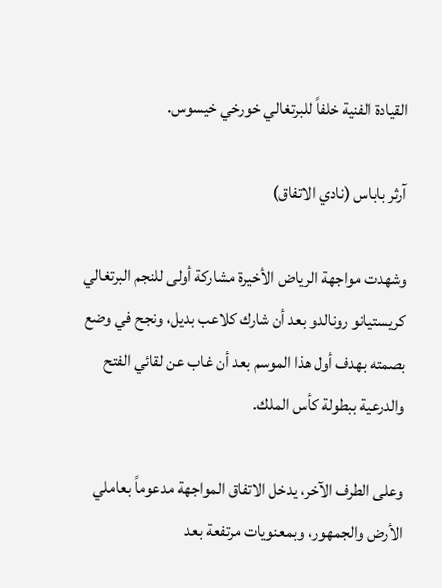القيادة الفنية خلفاً للبرتغالي خورخي خيسوس.

آرثر باباس (نادي الاتفاق)

وشهدت مواجهة الرياض الأخيرة مشاركة أولى للنجم البرتغالي كريستيانو رونالدو بعد أن شارك كلاعب بديل، ونجح في وضع بصمته بهدف أول هذا الموسم بعد أن غاب عن لقائي الفتح والدرعية ببطولة كأس الملك.

وعلى الطرف الآخر، يدخل الاتفاق المواجهة مدعوماً بعاملي الأرض والجمهور، وبمعنويات مرتفعة بعد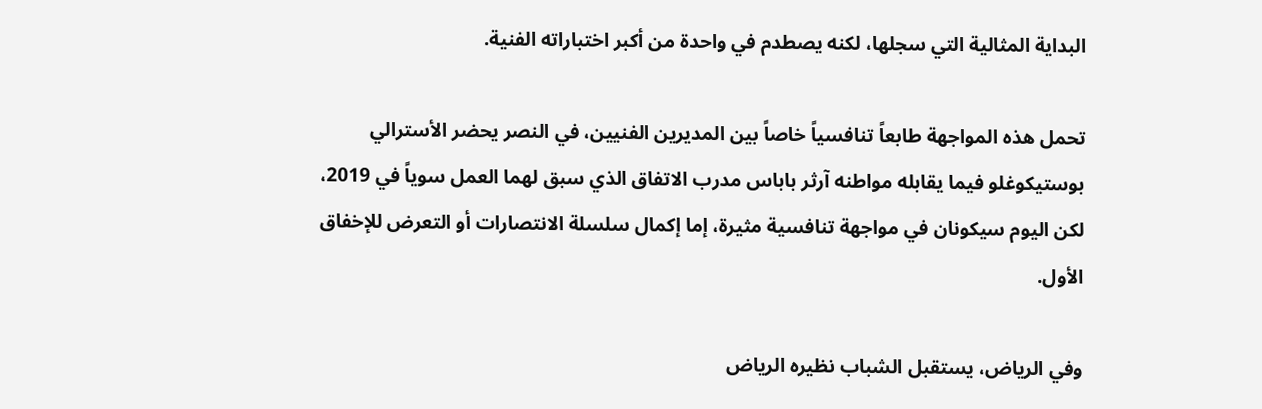البداية المثالية التي سجلها، لكنه يصطدم في واحدة من أكبر اختباراته الفنية.

تحمل هذه المواجهة طابعاً تنافسياً خاصاً بين المديرين الفنيين، في النصر يحضر الأسترالي بوستيكوغلو فيما يقابله مواطنه آرثر باباس مدرب الاتفاق الذي سبق لهما العمل سوياً في 2019، لكن اليوم سيكونان في مواجهة تنافسية مثيرة، إما إكمال سلسلة الانتصارات أو التعرض للإخفاق الأول.

وفي الرياض، يستقبل الشباب نظيره الرياض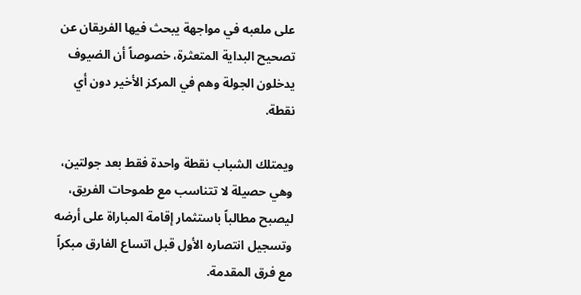على ملعبه في مواجهة يبحث فيها الفريقان عن تصحيح البداية المتعثرة، خصوصاً أن الضيوف يدخلون الجولة وهم في المركز الأخير دون أي نقطة.

ويمتلك الشباب نقطة واحدة فقط بعد جولتين، وهي حصيلة لا تتناسب مع طموحات الفريق، ليصبح مطالباً باستثمار إقامة المباراة على أرضه وتسجيل انتصاره الأول قبل اتساع الفارق مبكراً مع فرق المقدمة.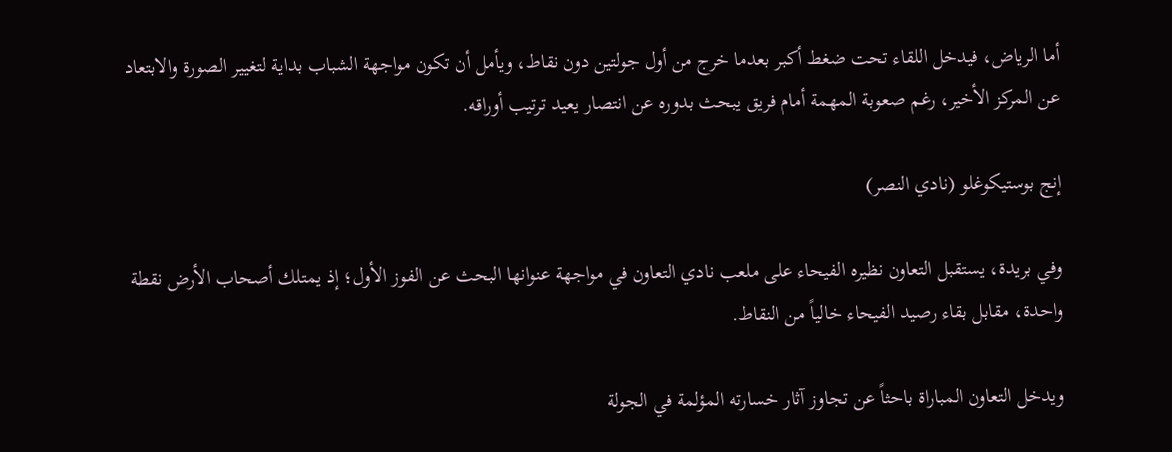أما الرياض، فيدخل اللقاء تحت ضغط أكبر بعدما خرج من أول جولتين دون نقاط، ويأمل أن تكون مواجهة الشباب بداية لتغيير الصورة والابتعاد عن المركز الأخير، رغم صعوبة المهمة أمام فريق يبحث بدوره عن انتصار يعيد ترتيب أوراقه.

إنج بوستيكوغلو (نادي النصر)

وفي بريدة، يستقبل التعاون نظيره الفيحاء على ملعب نادي التعاون في مواجهة عنوانها البحث عن الفوز الأول؛ إذ يمتلك أصحاب الأرض نقطة واحدة، مقابل بقاء رصيد الفيحاء خالياً من النقاط.

ويدخل التعاون المباراة باحثاً عن تجاوز آثار خسارته المؤلمة في الجولة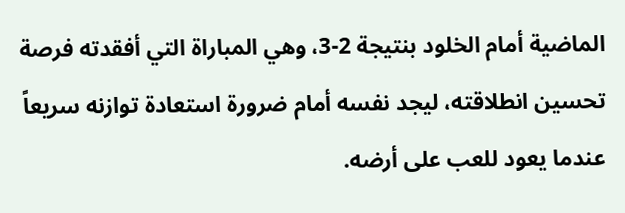الماضية أمام الخلود بنتيجة 2-3، وهي المباراة التي أفقدته فرصة تحسين انطلاقته، ليجد نفسه أمام ضرورة استعادة توازنه سريعاً عندما يعود للعب على أرضه.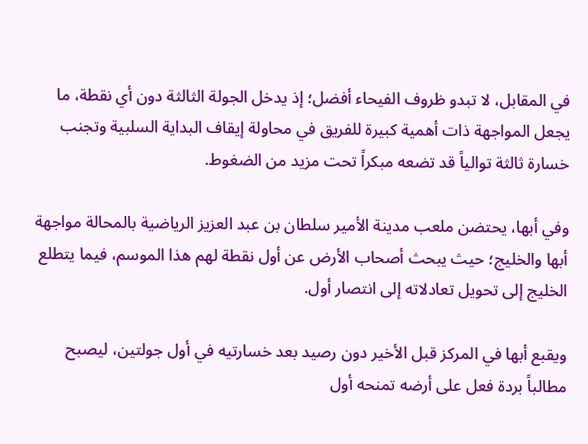في المقابل، لا تبدو ظروف الفيحاء أفضل؛ إذ يدخل الجولة الثالثة دون أي نقطة، ما يجعل المواجهة ذات أهمية كبيرة للفريق في محاولة إيقاف البداية السلبية وتجنب خسارة ثالثة توالياً قد تضعه مبكراً تحت مزيد من الضغوط.

وفي أبها، يحتضن ملعب مدينة الأمير سلطان بن عبد العزيز الرياضية بالمحالة مواجهة أبها والخليج؛ حيث يبحث أصحاب الأرض عن أول نقطة لهم هذا الموسم، فيما يتطلع الخليج إلى تحويل تعادلاته إلى انتصار أول.

ويقبع أبها في المركز قبل الأخير دون رصيد بعد خسارتيه في أول جولتين، ليصبح مطالباً بردة فعل على أرضه تمنحه أول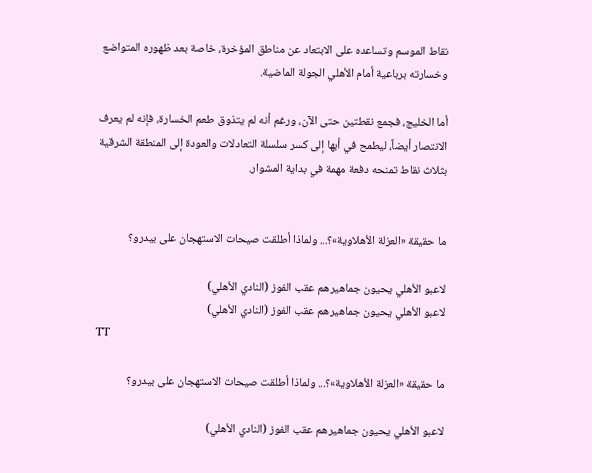نقاط الموسم وتساعده على الابتعاد عن مناطق المؤخرة، خاصة بعد ظهوره المتواضع وخسارته برباعية أمام الأهلي الجولة الماضية.

أما الخليج، فجمع نقطتين حتى الآن، ورغم أنه لم يتذوق طعم الخسارة، فإنه لم يعرف الانتصار أيضاً، ليطمح في أبها إلى كسر سلسلة التعادلات والعودة إلى المنطقة الشرقية بثلاث نقاط تمنحه دفعة مهمة في بداية المشوار.


ما حقيقة «العزلة الأهلاوية»؟... ولماذا أطلقت صيحات الاستهجان على بيدرو؟

لاعبو الأهلي يحيون جماهيرهم عقب الفوز (النادي الأهلي)
لاعبو الأهلي يحيون جماهيرهم عقب الفوز (النادي الأهلي)
TT

ما حقيقة «العزلة الأهلاوية»؟... ولماذا أطلقت صيحات الاستهجان على بيدرو؟

لاعبو الأهلي يحيون جماهيرهم عقب الفوز (النادي الأهلي)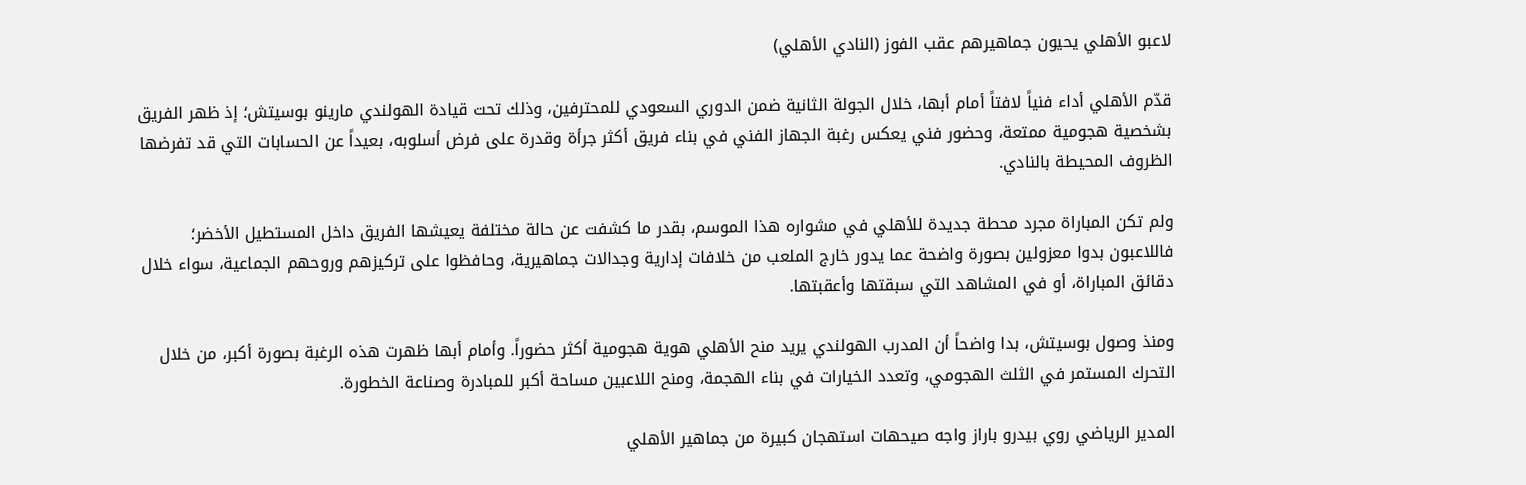لاعبو الأهلي يحيون جماهيرهم عقب الفوز (النادي الأهلي)

قدّم الأهلي أداء فنياً لافتاً أمام أبها، خلال الجولة الثانية ضمن الدوري السعودي للمحترفين، وذلك تحت قيادة الهولندي مارينو بوسيتش؛ إذ ظهر الفريق بشخصية هجومية ممتعة، وحضور فني يعكس رغبة الجهاز الفني في بناء فريق أكثر جرأة وقدرة على فرض أسلوبه، بعيداً عن الحسابات التي قد تفرضها الظروف المحيطة بالنادي.

ولم تكن المباراة مجرد محطة جديدة للأهلي في مشواره هذا الموسم، بقدر ما كشفت عن حالة مختلفة يعيشها الفريق داخل المستطيل الأخضر؛ فاللاعبون بدوا معزولين بصورة واضحة عما يدور خارج الملعب من خلافات إدارية وجدالات جماهيرية، وحافظوا على تركيزهم وروحهم الجماعية، سواء خلال دقائق المباراة، أو في المشاهد التي سبقتها وأعقبتها.

ومنذ وصول بوسيتش، بدا واضحاً أن المدرب الهولندي يريد منح الأهلي هوية هجومية أكثر حضوراً. وأمام أبها ظهرت هذه الرغبة بصورة أكبر، من خلال التحرك المستمر في الثلث الهجومي، وتعدد الخيارات في بناء الهجمة، ومنح اللاعبين مساحة أكبر للمبادرة وصناعة الخطورة.

المدير الرياضي روي بيدرو باراز واجه صيحهات استهجان كبيرة من جماهير الأهلي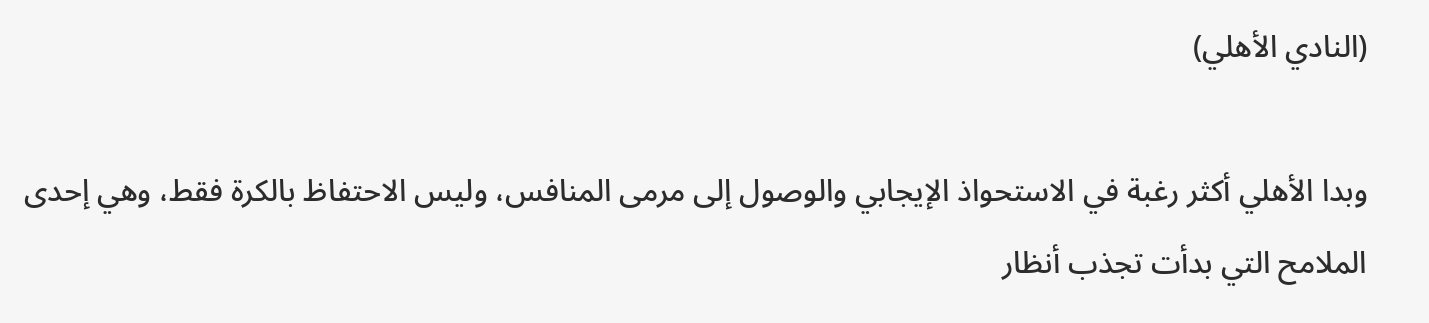(النادي الأهلي)

وبدا الأهلي أكثر رغبة في الاستحواذ الإيجابي والوصول إلى مرمى المنافس، وليس الاحتفاظ بالكرة فقط، وهي إحدى الملامح التي بدأت تجذب أنظار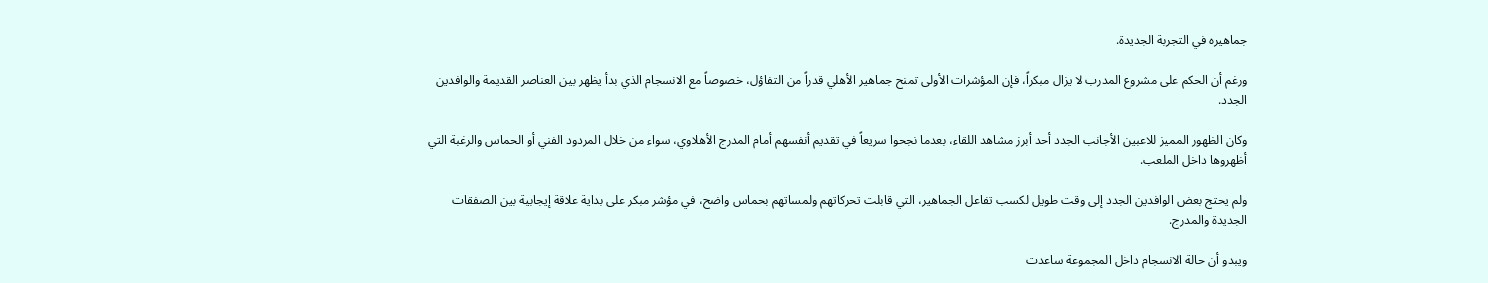جماهيره في التجربة الجديدة.

ورغم أن الحكم على مشروع المدرب لا يزال مبكراً، فإن المؤشرات الأولى تمنح جماهير الأهلي قدراً من التفاؤل، خصوصاً مع الانسجام الذي بدأ يظهر بين العناصر القديمة والوافدين الجدد.

وكان الظهور المميز للاعبين الأجانب الجدد أحد أبرز مشاهد اللقاء، بعدما نجحوا سريعاً في تقديم أنفسهم أمام المدرج الأهلاوي، سواء من خلال المردود الفني أو الحماس والرغبة التي أظهروها داخل الملعب.

ولم يحتج بعض الوافدين الجدد إلى وقت طويل لكسب تفاعل الجماهير، التي قابلت تحركاتهم ولمساتهم بحماس واضح، في مؤشر مبكر على بداية علاقة إيجابية بين الصفقات الجديدة والمدرج.

ويبدو أن حالة الانسجام داخل المجموعة ساعدت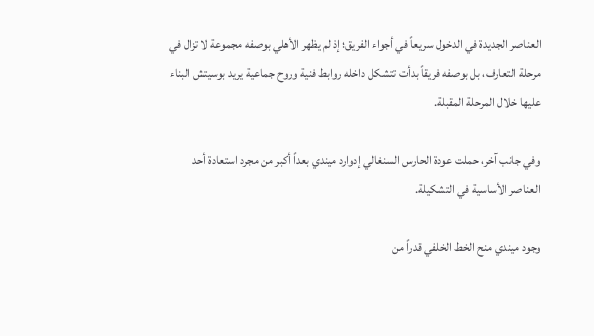العناصر الجديدة في الدخول سريعاً في أجواء الفريق؛ إذ لم يظهر الأهلي بوصفه مجموعة لا تزال في مرحلة التعارف، بل بوصفه فريقاً بدأت تتشكل داخله روابط فنية وروح جماعية يريد بوسيتش البناء عليها خلال المرحلة المقبلة.

وفي جانب آخر، حملت عودة الحارس السنغالي إدوارد ميندي بعداً أكبر من مجرد استعادة أحد العناصر الأساسية في التشكيلة.

وجود ميندي منح الخط الخلفي قدراً من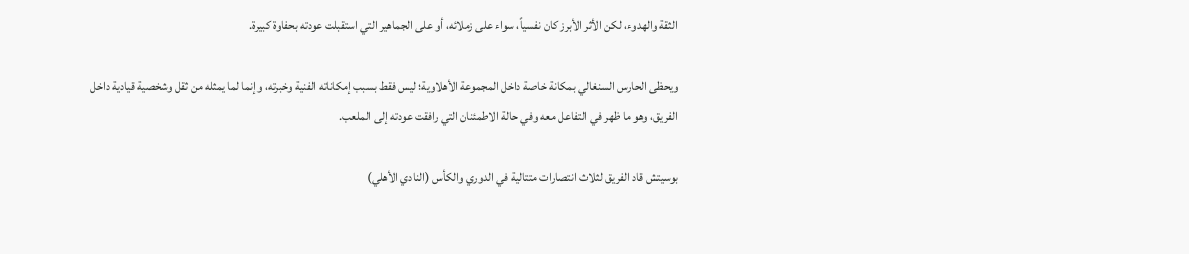الثقة والهدوء، لكن الأثر الأبرز كان نفسياً، سواء على زملائه، أو على الجماهير التي استقبلت عودته بحفاوة كبيرة.

ويحظى الحارس السنغالي بمكانة خاصة داخل المجموعة الأهلاوية؛ ليس فقط بسبب إمكاناته الفنية وخبرته، وإنما لما يمثله من ثقل وشخصية قيادية داخل الفريق، وهو ما ظهر في التفاعل معه وفي حالة الاطمئنان التي رافقت عودته إلى الملعب.

بوسيتش قاد الفريق لثلاث انتصارات متتالية في الدوري والكأس (النادي الأهلي)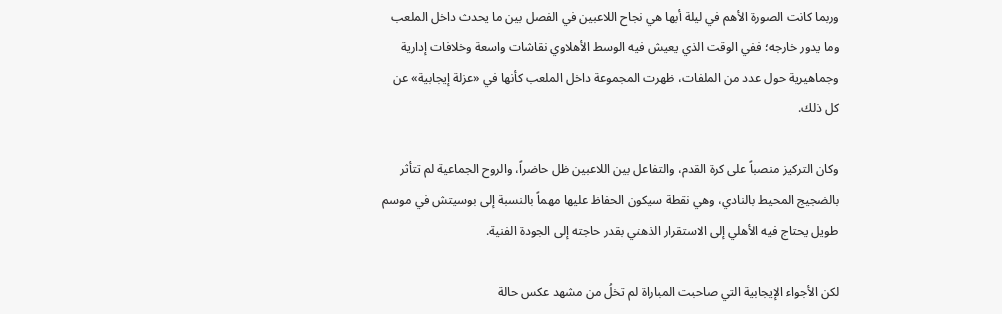وربما كانت الصورة الأهم في ليلة أبها هي نجاح اللاعبين في الفصل بين ما يحدث داخل الملعب وما يدور خارجه؛ ففي الوقت الذي يعيش فيه الوسط الأهلاوي نقاشات واسعة وخلافات إدارية وجماهيرية حول عدد من الملفات، ظهرت المجموعة داخل الملعب كأنها في «عزلة إيجابية» عن كل ذلك.

وكان التركيز منصباً على كرة القدم، والتفاعل بين اللاعبين ظل حاضراً، والروح الجماعية لم تتأثر بالضجيج المحيط بالنادي، وهي نقطة سيكون الحفاظ عليها مهماً بالنسبة إلى بوسيتش في موسم طويل يحتاج فيه الأهلي إلى الاستقرار الذهني بقدر حاجته إلى الجودة الفنية.

لكن الأجواء الإيجابية التي صاحبت المباراة لم تخلُ من مشهد عكس حالة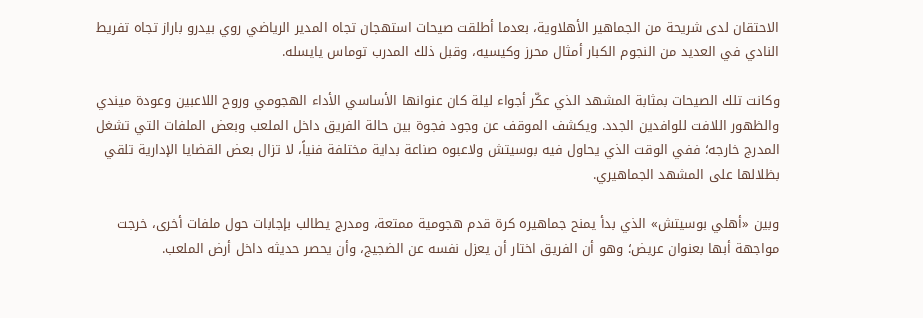الاحتقان لدى شريحة من الجماهير الأهلاوية، بعدما أطلقت صيحات استهجان تجاه المدير الرياضي روي بيدرو باراز تجاه تفريط النادي في العديد من النجوم الكبار أمثال محرز وكيسيه، وقبل ذلك المدرب توماس يايسله.

وكانت تلك الصيحات بمثابة المشهد الذي عكّر أجواء ليلة كان عنوانها الأساسي الأداء الهجومي وروح اللاعبين وعودة ميندي والظهور اللافت للوافدين الجدد. ويكشف الموقف عن وجود فجوة بين حالة الفريق داخل الملعب وبعض الملفات التي تشغل المدرج خارجه؛ ففي الوقت الذي يحاول فيه بوسيتش ولاعبوه صناعة بداية مختلفة فنياً، لا تزال بعض القضايا الإدارية تلقي بظلالها على المشهد الجماهيري.

وبين «أهلي بوسيتش» الذي بدأ يمنح جماهيره كرة قدم هجومية ممتعة، ومدرج يطالب بإجابات حول ملفات أخرى، خرجت مواجهة أبها بعنوان عريض؛ وهو أن الفريق اختار أن يعزل نفسه عن الضجيج، وأن يحصر حديثه داخل أرض الملعب.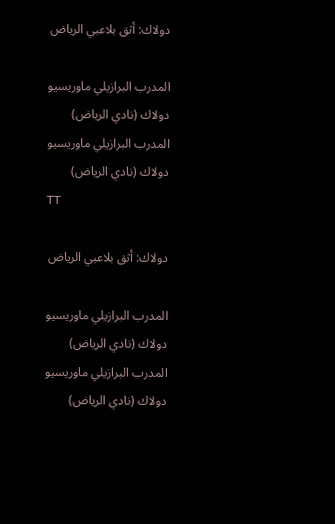دولاك: أثق بلاعبي الرياض

المدرب البرازيلي ماوريسيو دولاك (نادي الرياض)
المدرب البرازيلي ماوريسيو دولاك (نادي الرياض)
TT

دولاك: أثق بلاعبي الرياض

المدرب البرازيلي ماوريسيو دولاك (نادي الرياض)
المدرب البرازيلي ماوريسيو دولاك (نادي الرياض)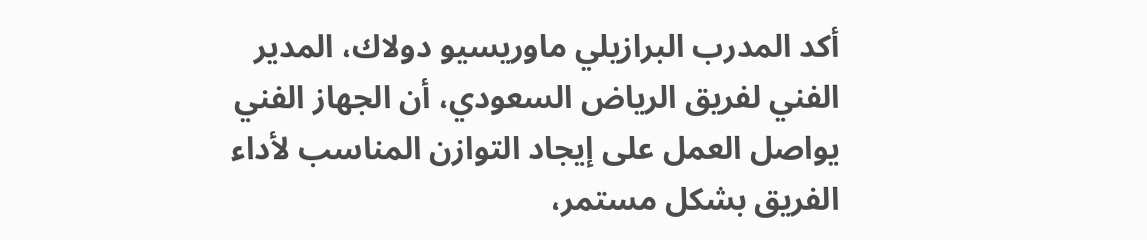أكد المدرب البرازيلي ماوريسيو دولاك، المدير الفني لفريق الرياض السعودي، أن الجهاز الفني يواصل العمل على إيجاد التوازن المناسب لأداء الفريق بشكل مستمر،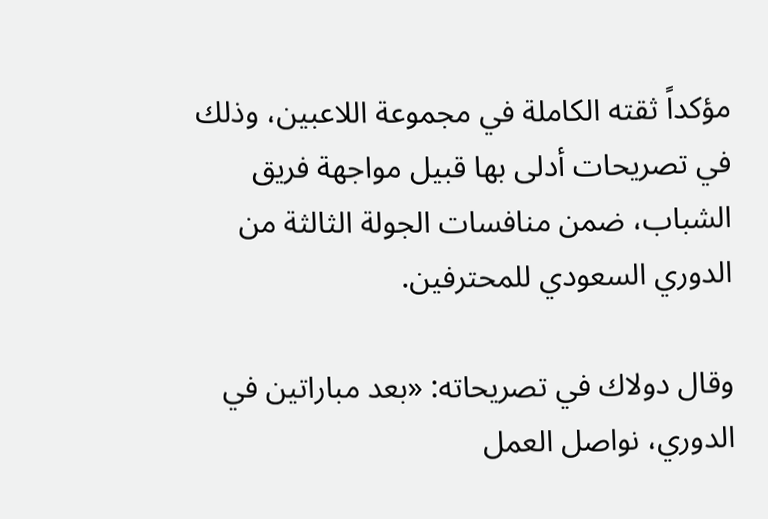مؤكداً ثقته الكاملة في مجموعة اللاعبين، وذلك في تصريحات أدلى بها قبيل مواجهة فريق الشباب، ضمن منافسات الجولة الثالثة من الدوري السعودي للمحترفين.

وقال دولاك في تصريحاته: «بعد مباراتين في الدوري، نواصل العمل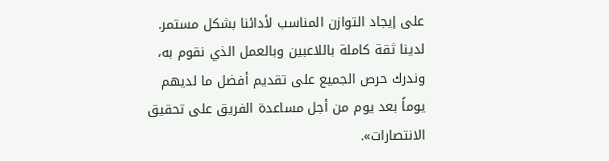على إيجاد التوازن المناسب لأدائنا بشكل مستمر. لدينا ثقة كاملة باللاعبين وبالعمل الذي نقوم به، وندرك حرص الجميع على تقديم أفضل ما لديهم يوماً بعد يوم من أجل مساعدة الفريق على تحقيق الانتصارات».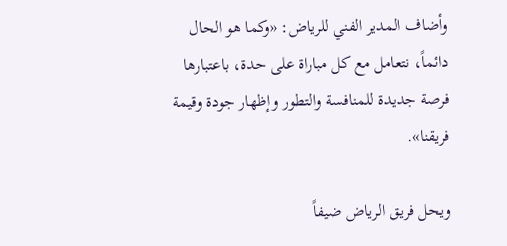وأضاف المدير الفني للرياض: «وكما هو الحال دائماً، نتعامل مع كل مباراة على حدة، باعتبارها فرصة جديدة للمنافسة والتطور وإظهار جودة وقيمة فريقنا».

ويحل فريق الرياض ضيفاً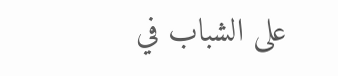على الشباب في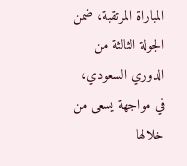المباراة المرتقبة، ضمن الجولة الثالثة من الدوري السعودي، في مواجهة يسعى من خلالها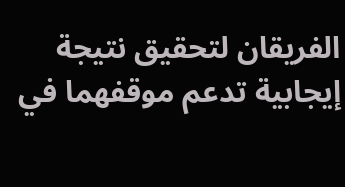الفريقان لتحقيق نتيجة إيجابية تدعم موقفهما في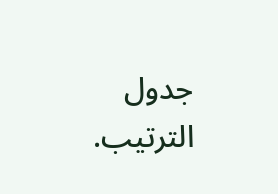جدول الترتيب.